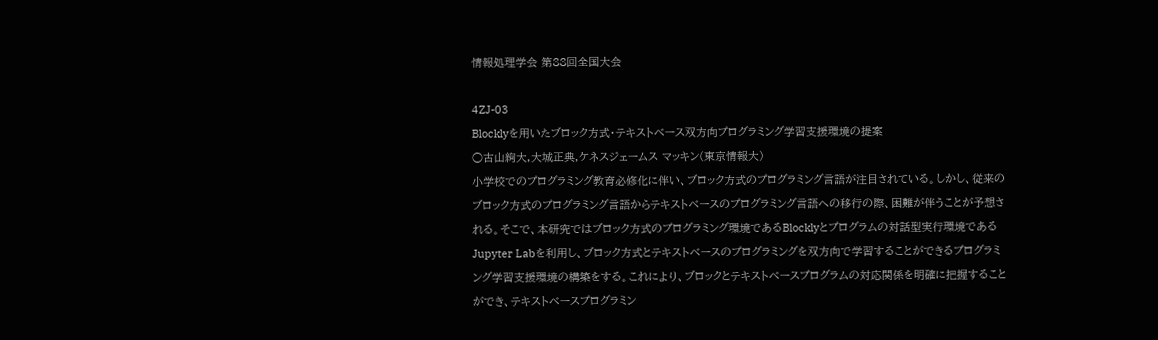情報処理学会 第88回全国大会

4ZJ-03
Blocklyを用いたブロック方式・テキストベース双方向プログラミング学習支援環境の提案
○古山絢大,大城正典,ケネスジェームス マッキン(東京情報大)
小学校でのプログラミング教育必修化に伴い、ブロック方式のプログラミング言語が注目されている。しかし、従来のブロック方式のプログラミング言語からテキストベースのプログラミング言語への移行の際、困難が伴うことが予想される。そこで、本研究ではブロック方式のプログラミング環境であるBlocklyとプログラムの対話型実行環境であるJupyter Labを利用し、ブロック方式とテキストベースのプログラミングを双方向で学習することができるプログラミング学習支援環境の構築をする。これにより、ブロックとテキストベースプログラムの対応関係を明確に把握することができ、テキストベースプログラミン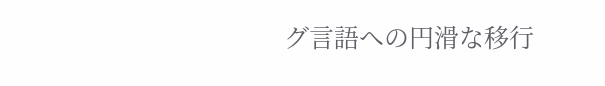グ言語への円滑な移行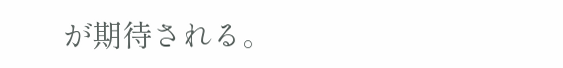が期待される。